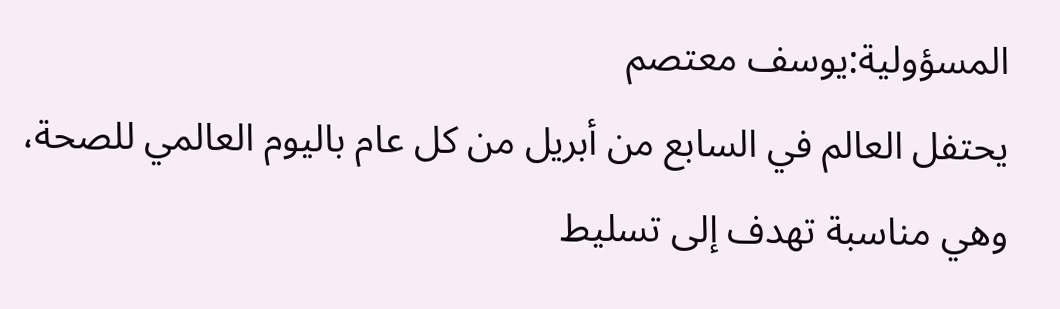المسؤولية:يوسف معتصم
يحتفل العالم في السابع من أبريل من كل عام باليوم العالمي للصحة، وهي مناسبة تهدف إلى تسليط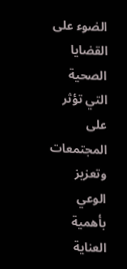الضوء على القضايا الصحية التي تؤثر على المجتمعات وتعزيز الوعي بأهمية العناية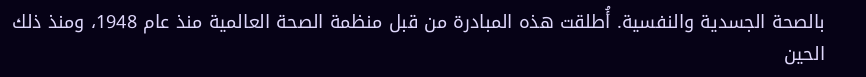بالصحة الجسدية والنفسية. أُطلقت هذه المبادرة من قبل منظمة الصحة العالمية منذ عام 1948، ومنذ ذلك الحين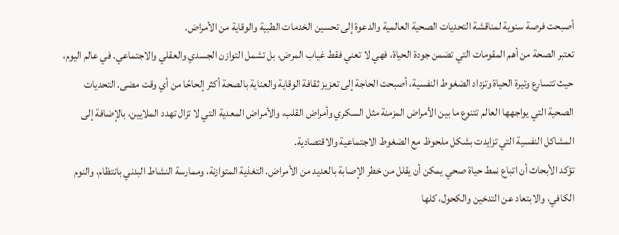أصبحت فرصة سنوية لمناقشة التحديات الصحية العالمية والدعوة إلى تحسين الخدمات الطبية والوقاية من الأمراض.
تعتبر الصحة من أهم المقومات التي تضمن جودة الحياة، فهي لا تعني فقط غياب المرض، بل تشمل التوازن الجسدي والعقلي والاجتماعي. في عالم اليوم، حيث تتسارع وتيرة الحياة وتزداد الضغوط النفسية، أصبحت الحاجة إلى تعزيز ثقافة الوقاية والعناية بالصحة أكثر إلحاحًا من أي وقت مضى. التحديات الصحية التي يواجهها العالم تتنوع ما بين الأمراض المزمنة مثل السكري وأمراض القلب، والأمراض المعدية التي لا تزال تهدد الملايين، بالإضافة إلى المشاكل النفسية التي تزايدت بشكل ملحوظ مع الضغوط الاجتماعية والاقتصادية.
تؤكد الأبحاث أن اتباع نمط حياة صحي يمكن أن يقلل من خطر الإصابة بالعديد من الأمراض. التغذية المتوازنة، وممارسة النشاط البدني بانتظام، والنوم الكافي، والابتعاد عن التدخين والكحول، كلها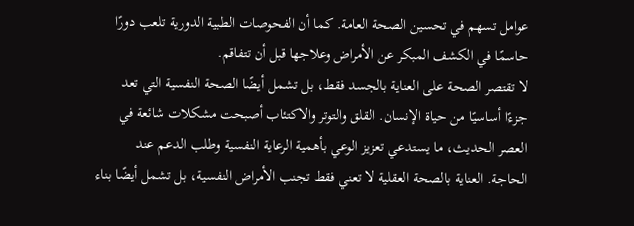عوامل تسهم في تحسين الصحة العامة. كما أن الفحوصات الطبية الدورية تلعب دورًا حاسمًا في الكشف المبكر عن الأمراض وعلاجها قبل أن تتفاقم.
لا تقتصر الصحة على العناية بالجسد فقط، بل تشمل أيضًا الصحة النفسية التي تعد جزءًا أساسيًا من حياة الإنسان. القلق والتوتر والاكتئاب أصبحت مشكلات شائعة في العصر الحديث، ما يستدعي تعزيز الوعي بأهمية الرعاية النفسية وطلب الدعم عند الحاجة. العناية بالصحة العقلية لا تعني فقط تجنب الأمراض النفسية، بل تشمل أيضًا بناء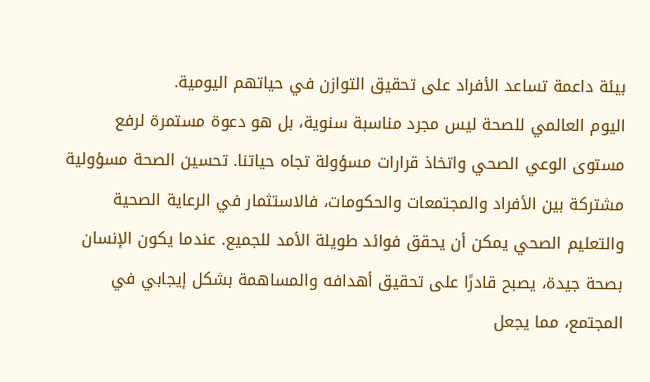بيئة داعمة تساعد الأفراد على تحقيق التوازن في حياتهم اليومية.
اليوم العالمي للصحة ليس مجرد مناسبة سنوية، بل هو دعوة مستمرة لرفع مستوى الوعي الصحي واتخاذ قرارات مسؤولة تجاه حياتنا. تحسين الصحة مسؤولية مشتركة بين الأفراد والمجتمعات والحكومات، فالاستثمار في الرعاية الصحية والتعليم الصحي يمكن أن يحقق فوائد طويلة الأمد للجميع. عندما يكون الإنسان بصحة جيدة، يصبح قادرًا على تحقيق أهدافه والمساهمة بشكل إيجابي في المجتمع، مما يجعل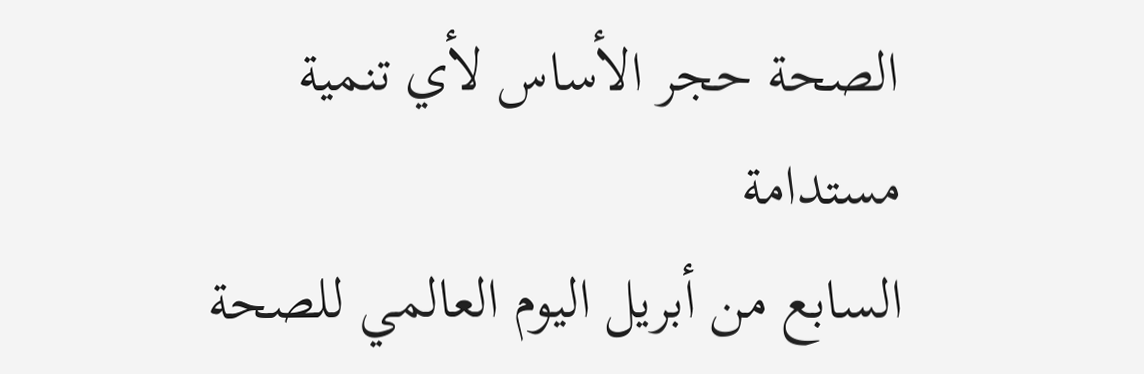الصحة حجر الأساس لأي تنمية مستدامة
السابع من أبريل اليوم العالمي للصحة